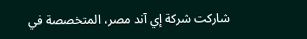شاركت شركة إي آند مصر، المتخصصة في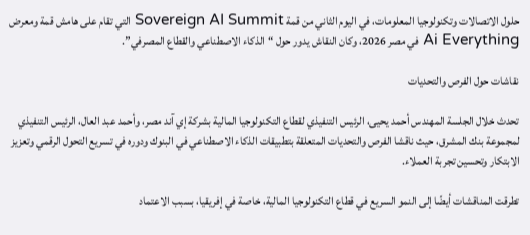حلول الاتصالات وتكنولوجيا المعلومات، في اليوم الثاني من قمة Sovereign AI Summit التي تقام على هامش قمة ومعرض Ai Everything في مصر 2026، وكان النقاش يدور حول “الذكاء الاصطناعي والقطاع المصرفي”.

نقاشات حول الفرص والتحديات

تحدث خلال الجلسة المهندس أحمد يحيى، الرئيس التنفيذي لقطاع التكنولوجيا المالية بشركة إي آند مصر، وأحمد عبد العال، الرئيس التنفيذي لمجموعة بنك المشرق، حيث ناقشا الفرص والتحديات المتعلقة بتطبيقات الذكاء الاصطناعي في البنوك ودوره في تسريع التحول الرقمي وتعزيز الابتكار وتحسين تجربة العملاء.

تطرقت المناقشات أيضًا إلى النمو السريع في قطاع التكنولوجيا المالية، خاصة في إفريقيا، بسبب الاعتماد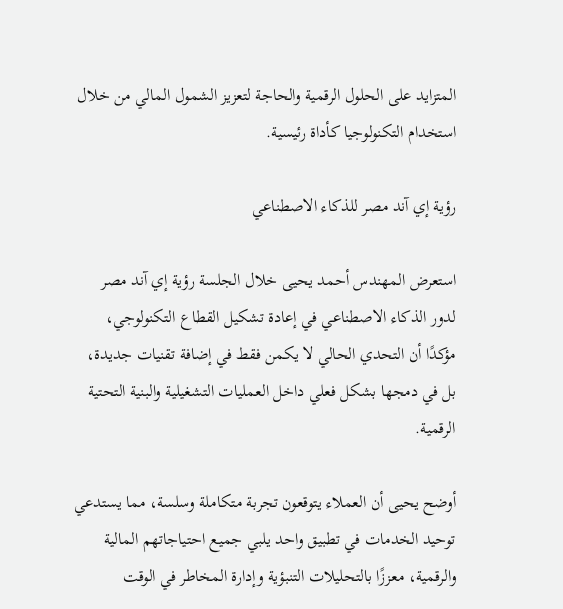المتزايد على الحلول الرقمية والحاجة لتعزيز الشمول المالي من خلال استخدام التكنولوجيا كأداة رئيسية.

رؤية إي آند مصر للذكاء الاصطناعي

استعرض المهندس أحمد يحيى خلال الجلسة رؤية إي آند مصر لدور الذكاء الاصطناعي في إعادة تشكيل القطاع التكنولوجي، مؤكدًا أن التحدي الحالي لا يكمن فقط في إضافة تقنيات جديدة، بل في دمجها بشكل فعلي داخل العمليات التشغيلية والبنية التحتية الرقمية.

أوضح يحيى أن العملاء يتوقعون تجربة متكاملة وسلسة، مما يستدعي توحيد الخدمات في تطبيق واحد يلبي جميع احتياجاتهم المالية والرقمية، معززًا بالتحليلات التنبؤية وإدارة المخاطر في الوقت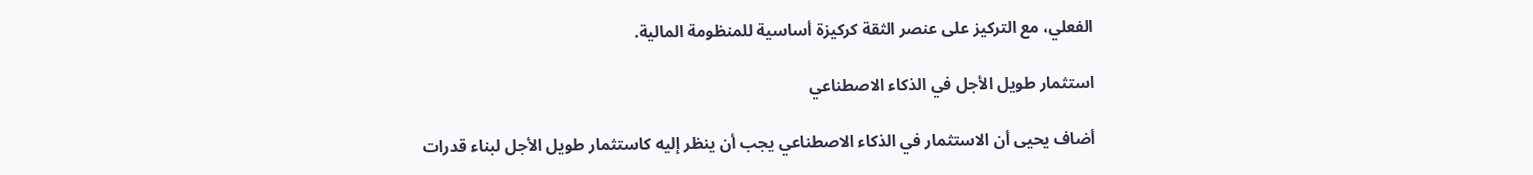الفعلي، مع التركيز على عنصر الثقة كركيزة أساسية للمنظومة المالية.

استثمار طويل الأجل في الذكاء الاصطناعي

أضاف يحيى أن الاستثمار في الذكاء الاصطناعي يجب أن ينظر إليه كاستثمار طويل الأجل لبناء قدرات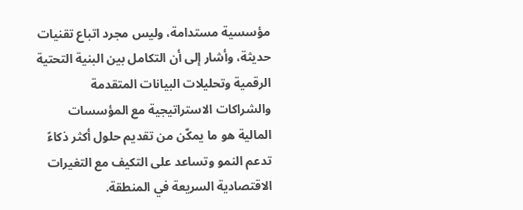مؤسسية مستدامة، وليس مجرد اتباع تقنيات حديثة، وأشار إلى أن التكامل بين البنية التحتية الرقمية وتحليلات البيانات المتقدمة والشراكات الاستراتيجية مع المؤسسات المالية هو ما يمكّن من تقديم حلول أكثر ذكاءً تدعم النمو وتساعد على التكيف مع التغيرات الاقتصادية السريعة في المنطقة.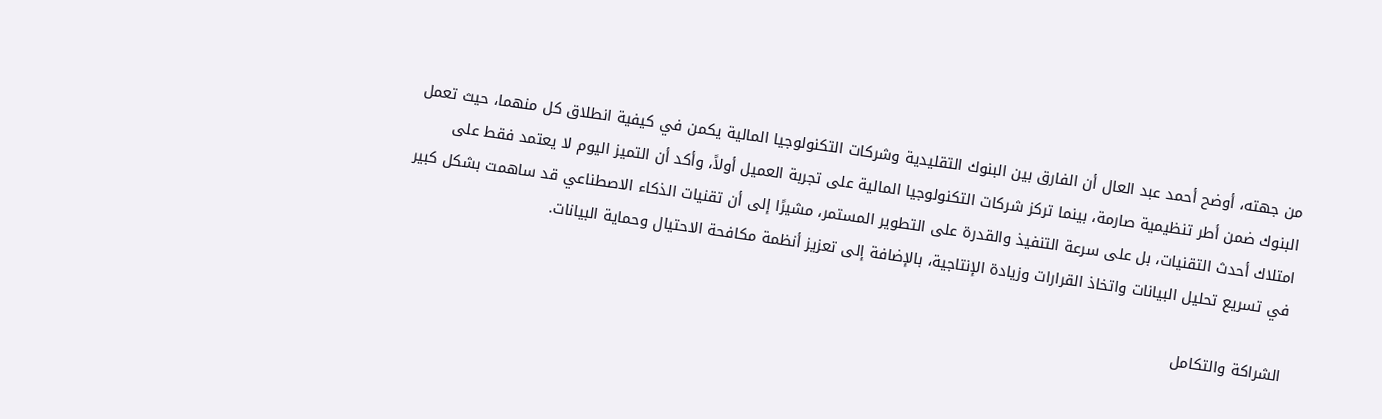من جهته، أوضح أحمد عبد العال أن الفارق بين البنوك التقليدية وشركات التكنولوجيا المالية يكمن في كيفية انطلاق كل منهما، حيث تعمل البنوك ضمن أطر تنظيمية صارمة، بينما تركز شركات التكنولوجيا المالية على تجربة العميل أولاً، وأكد أن التميز اليوم لا يعتمد فقط على امتلاك أحدث التقنيات، بل على سرعة التنفيذ والقدرة على التطوير المستمر، مشيرًا إلى أن تقنيات الذكاء الاصطناعي قد ساهمت بشكل كبير في تسريع تحليل البيانات واتخاذ القرارات وزيادة الإنتاجية، بالإضافة إلى تعزيز أنظمة مكافحة الاحتيال وحماية البيانات.

الشراكة والتكامل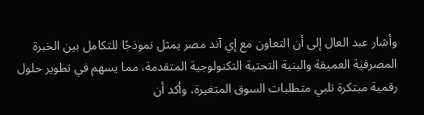وأشار عبد العال إلى أن التعاون مع إي آند مصر يمثل نموذجًا للتكامل بين الخبرة المصرفية العميقة والبنية التحتية التكنولوجية المتقدمة، مما يسهم في تطوير حلول رقمية مبتكرة تلبي متطلبات السوق المتغيرة، وأكد أن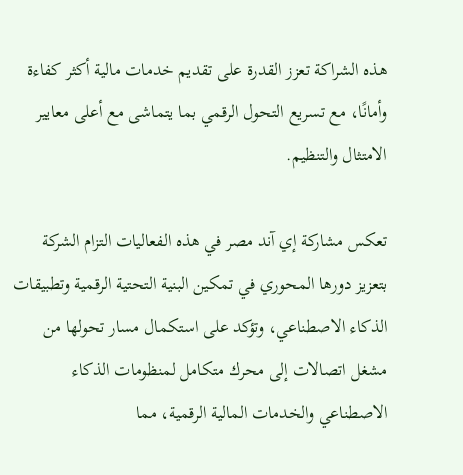هذه الشراكة تعزز القدرة على تقديم خدمات مالية أكثر كفاءة وأمانًا، مع تسريع التحول الرقمي بما يتماشى مع أعلى معايير الامتثال والتنظيم.

تعكس مشاركة إي آند مصر في هذه الفعاليات التزام الشركة بتعزيز دورها المحوري في تمكين البنية التحتية الرقمية وتطبيقات الذكاء الاصطناعي، وتؤكد على استكمال مسار تحولها من مشغل اتصالات إلى محرك متكامل لمنظومات الذكاء الاصطناعي والخدمات المالية الرقمية، مما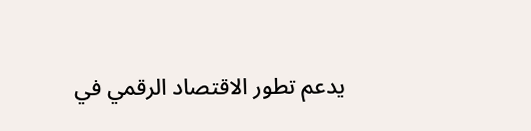يدعم تطور الاقتصاد الرقمي في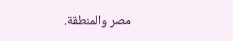مصر والمنطقة.